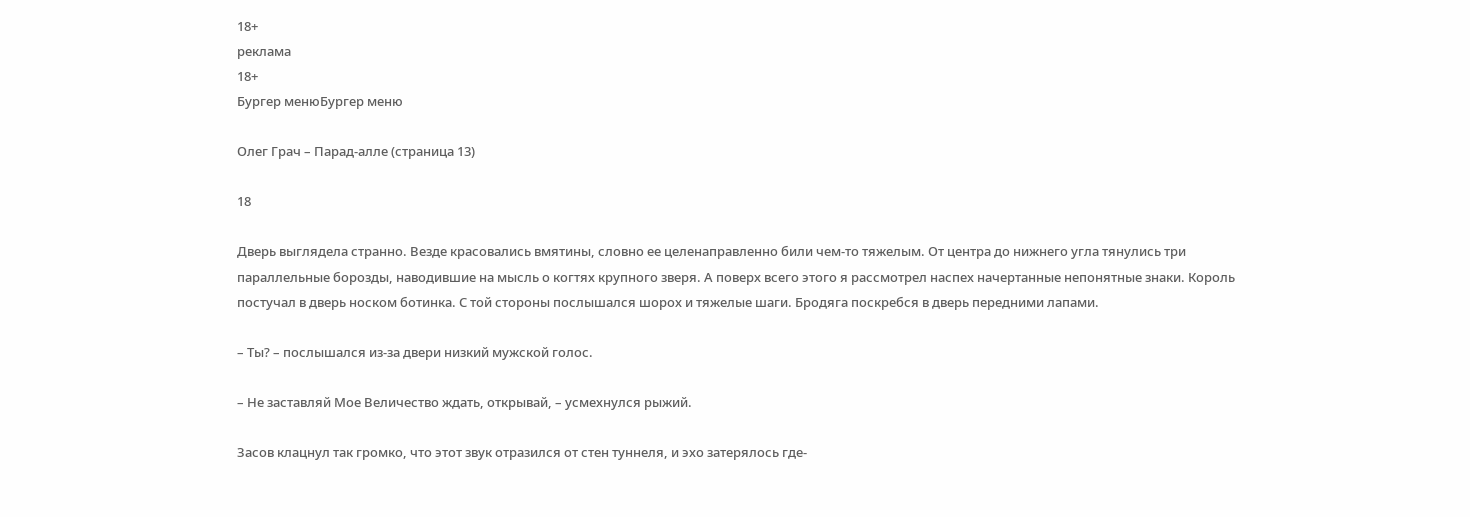18+
реклама
18+
Бургер менюБургер меню

Олег Грач – Парад-алле (страница 13)

18

Дверь выглядела странно. Везде красовались вмятины, словно ее целенаправленно били чем-то тяжелым. От центра до нижнего угла тянулись три параллельные борозды, наводившие на мысль о когтях крупного зверя. А поверх всего этого я рассмотрел наспех начертанные непонятные знаки. Король постучал в дверь носком ботинка. С той стороны послышался шорох и тяжелые шаги. Бродяга поскребся в дверь передними лапами.

– Ты? – послышался из-за двери низкий мужской голос.

– Не заставляй Мое Величество ждать, открывай, – усмехнулся рыжий.

Засов клацнул так громко, что этот звук отразился от стен туннеля, и эхо затерялось где-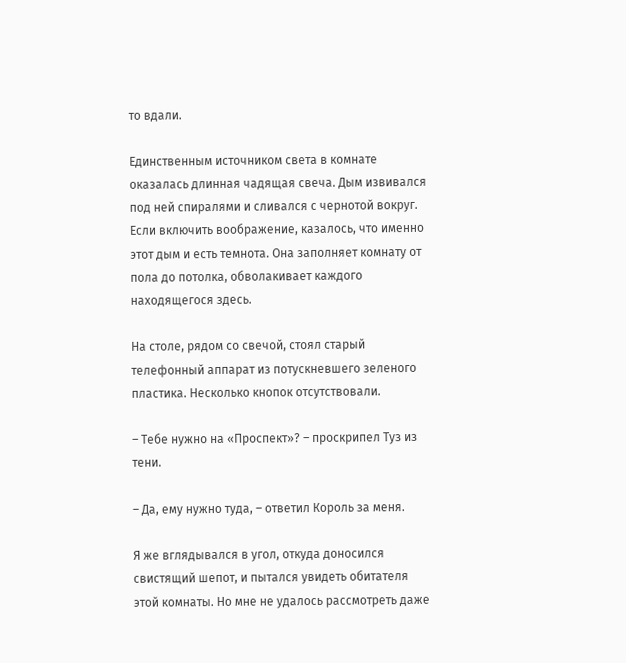то вдали.

Единственным источником света в комнате оказалась длинная чадящая свеча. Дым извивался под ней спиралями и сливался с чернотой вокруг. Если включить воображение, казалось, что именно этот дым и есть темнота. Она заполняет комнату от пола до потолка, обволакивает каждого находящегося здесь.

На столе, рядом со свечой, стоял старый телефонный аппарат из потускневшего зеленого пластика. Несколько кнопок отсутствовали.

– Тебе нужно на «Проспект»? – проскрипел Туз из тени.

– Да, ему нужно туда, – ответил Король за меня.

Я же вглядывался в угол, откуда доносился свистящий шепот, и пытался увидеть обитателя этой комнаты. Но мне не удалось рассмотреть даже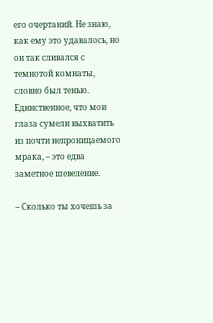его очертаний. Не знаю, как ему это удавалось, но он так сливался с темнотой комнаты, словно был тенью. Единственное, что мои глаза сумели выхватить из почти непроницаемого мрака, – это едва заметное шевеление.

– Сколько ты хочешь за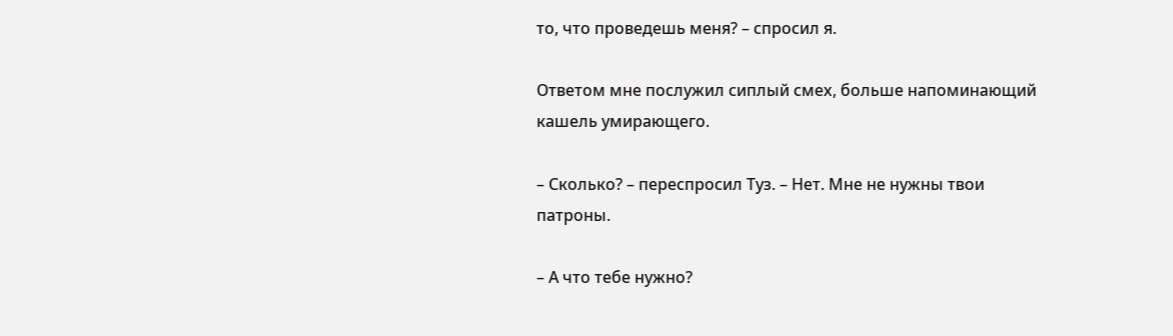то, что проведешь меня? – спросил я.

Ответом мне послужил сиплый смех, больше напоминающий кашель умирающего.

– Сколько? – переспросил Туз. – Нет. Мне не нужны твои патроны.

– А что тебе нужно?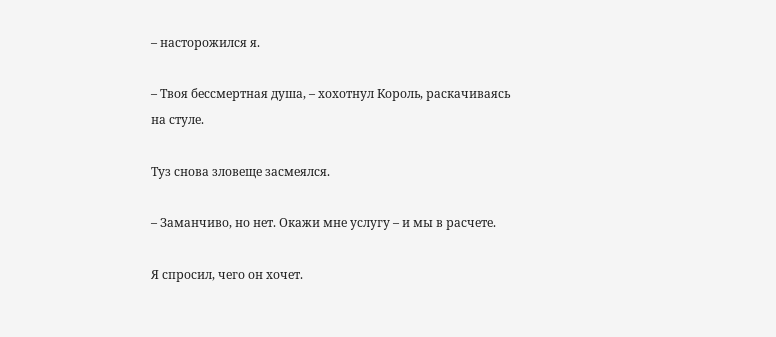– насторожился я.

– Твоя бессмертная душа, – хохотнул Король, раскачиваясь на стуле.

Туз снова зловеще засмеялся.

– Заманчиво, но нет. Окажи мне услугу – и мы в расчете.

Я спросил, чего он хочет.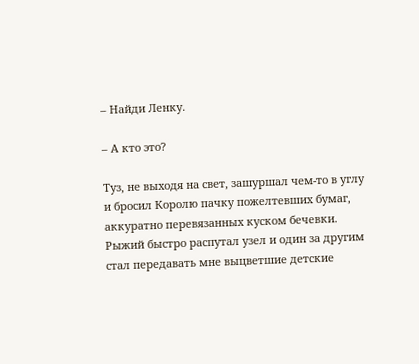– Найди Ленку.

– А кто это?

Туз, не выходя на свет, зашуршал чем-то в углу и бросил Королю пачку пожелтевших бумаг, аккуратно перевязанных куском бечевки. Рыжий быстро распутал узел и один за другим стал передавать мне выцветшие детские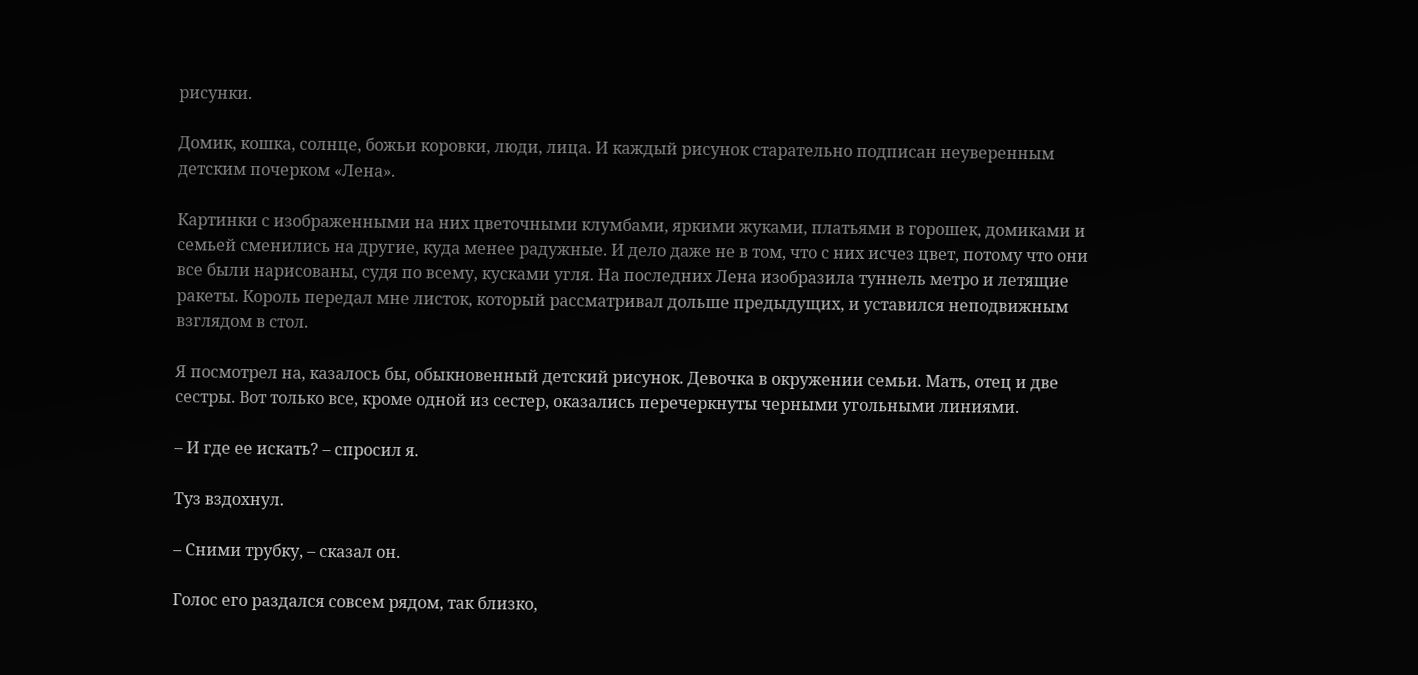рисунки.

Домик, кошка, солнце, божьи коровки, люди, лица. И каждый рисунок старательно подписан неуверенным детским почерком «Лена».

Картинки с изображенными на них цветочными клумбами, яркими жуками, платьями в горошек, домиками и семьей сменились на другие, куда менее радужные. И дело даже не в том, что с них исчез цвет, потому что они все были нарисованы, судя по всему, кусками угля. На последних Лена изобразила туннель метро и летящие ракеты. Король передал мне листок, который рассматривал дольше предыдущих, и уставился неподвижным взглядом в стол.

Я посмотрел на, казалось бы, обыкновенный детский рисунок. Девочка в окружении семьи. Мать, отец и две сестры. Вот только все, кроме одной из сестер, оказались перечеркнуты черными угольными линиями.

– И где ее искать? – спросил я.

Туз вздохнул.

– Сними трубку, – сказал он.

Голос его раздался совсем рядом, так близко,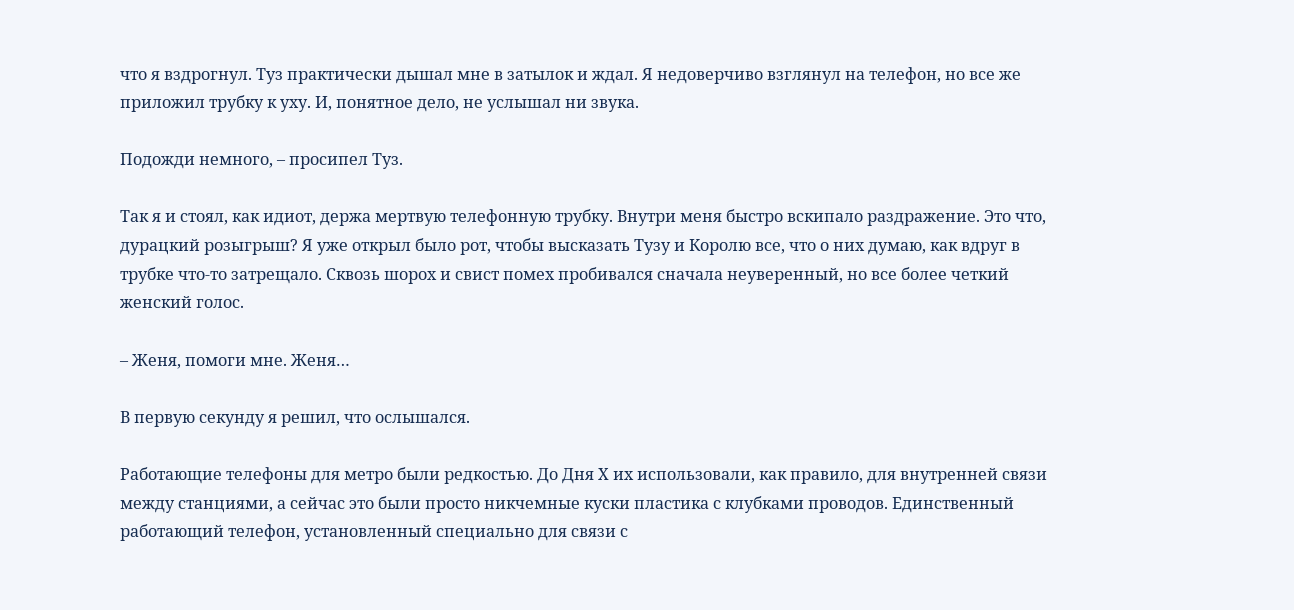что я вздрогнул. Туз практически дышал мне в затылок и ждал. Я недоверчиво взглянул на телефон, но все же приложил трубку к уху. И, понятное дело, не услышал ни звука.

Подожди немного, – просипел Туз.

Так я и стоял, как идиот, держа мертвую телефонную трубку. Внутри меня быстро вскипало раздражение. Это что, дурацкий розыгрыш? Я уже открыл было рот, чтобы высказать Тузу и Королю все, что о них думаю, как вдруг в трубке что-то затрещало. Сквозь шорох и свист помех пробивался сначала неуверенный, но все более четкий женский голос.

– Женя, помоги мне. Женя…

В первую секунду я решил, что ослышался.

Работающие телефоны для метро были редкостью. До Дня Х их использовали, как правило, для внутренней связи между станциями, а сейчас это были просто никчемные куски пластика с клубками проводов. Единственный работающий телефон, установленный специально для связи с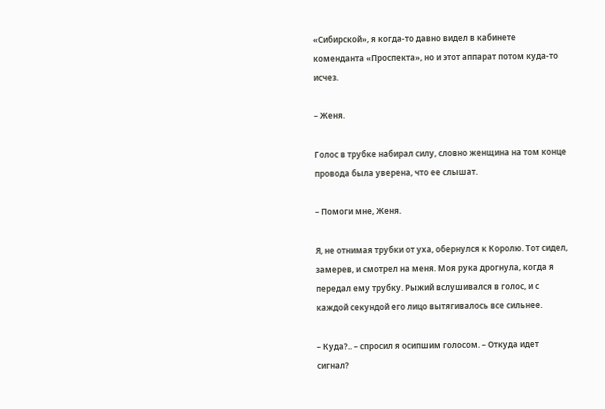«Сибирской», я когда-то давно видел в кабинете коменданта «Проспекта», но и этот аппарат потом куда-то исчез.

– Женя.

Голос в трубке набирал силу, словно женщина на том конце провода была уверена, что ее слышат.

– Помоги мне, Женя.

Я, не отнимая трубки от уха, обернулся к Королю. Тот сидел, замерев, и смотрел на меня. Моя рука дрогнула, когда я передал ему трубку. Рыжий вслушивался в голос, и с каждой секундой его лицо вытягивалось все сильнее.

– Куда?.. – спросил я осипшим голосом. – Откуда идет сигнал?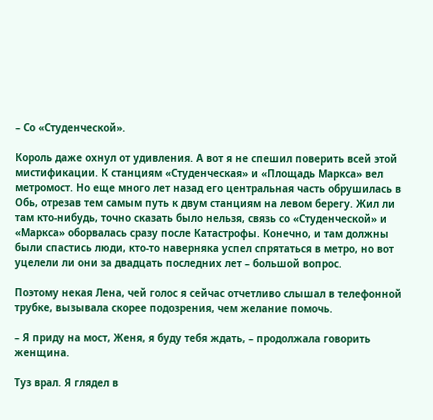– Со «Студенческой».

Король даже охнул от удивления. А вот я не спешил поверить всей этой мистификации. К станциям «Студенческая» и «Площадь Маркса» вел метромост. Но еще много лет назад его центральная часть обрушилась в Обь, отрезав тем самым путь к двум станциям на левом берегу. Жил ли там кто-нибудь, точно сказать было нельзя, связь со «Студенческой» и «Маркса» оборвалась сразу после Катастрофы. Конечно, и там должны были спастись люди, кто-то наверняка успел спрятаться в метро, но вот уцелели ли они за двадцать последних лет – большой вопрос.

Поэтому некая Лена, чей голос я сейчас отчетливо слышал в телефонной трубке, вызывала скорее подозрения, чем желание помочь.

– Я приду на мост, Женя, я буду тебя ждать, – продолжала говорить женщина.

Туз врал. Я глядел в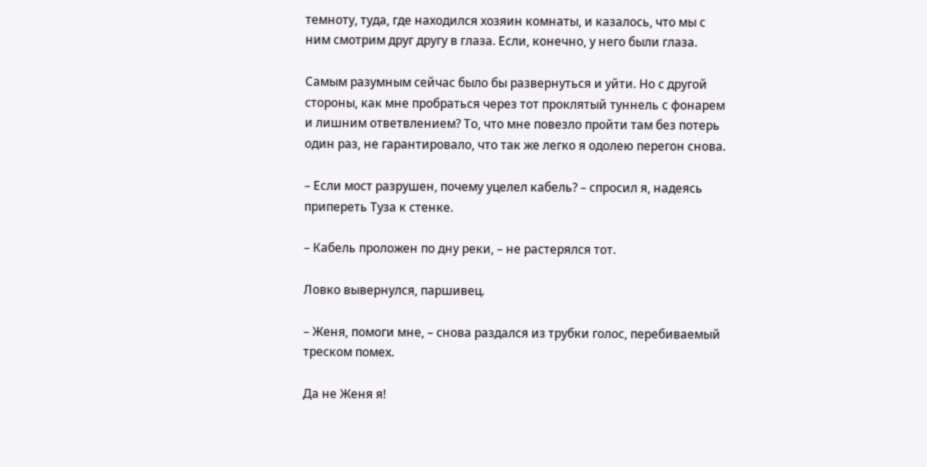темноту, туда, где находился хозяин комнаты, и казалось, что мы с ним смотрим друг другу в глаза. Если, конечно, у него были глаза.

Самым разумным сейчас было бы развернуться и уйти. Но с другой стороны, как мне пробраться через тот проклятый туннель с фонарем и лишним ответвлением? То, что мне повезло пройти там без потерь один раз, не гарантировало, что так же легко я одолею перегон снова.

– Если мост разрушен, почему уцелел кабель? – спросил я, надеясь припереть Туза к стенке.

– Кабель проложен по дну реки, – не растерялся тот.

Ловко вывернулся, паршивец.

– Женя, помоги мне, – снова раздался из трубки голос, перебиваемый треском помех.

Да не Женя я!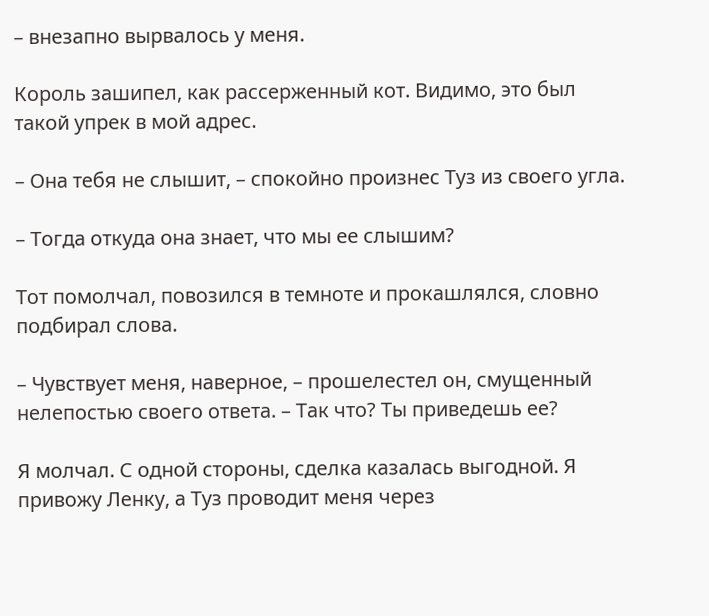– внезапно вырвалось у меня.

Король зашипел, как рассерженный кот. Видимо, это был такой упрек в мой адрес.

– Она тебя не слышит, – спокойно произнес Туз из своего угла.

– Тогда откуда она знает, что мы ее слышим?

Тот помолчал, повозился в темноте и прокашлялся, словно подбирал слова.

– Чувствует меня, наверное, – прошелестел он, смущенный нелепостью своего ответа. – Так что? Ты приведешь ее?

Я молчал. С одной стороны, сделка казалась выгодной. Я привожу Ленку, а Туз проводит меня через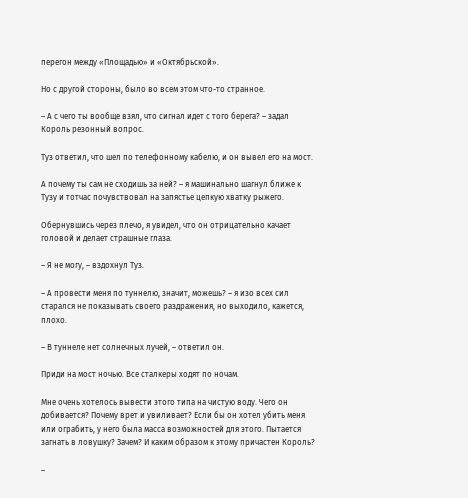перегон между «Площадью» и «Октябрьской».

Но с другой стороны, было во всем этом что-то странное.

– А с чего ты вообще взял, что сигнал идет с того берега? – задал Король резонный вопрос.

Туз ответил, что шел по телефонному кабелю, и он вывел его на мост.

А почему ты сам не сходишь за ней? – я машинально шагнул ближе к Тузу и тотчас почувствовал на запястье цепкую хватку рыжего.

Обернувшись через плечо, я увидел, что он отрицательно качает головой и делает страшные глаза.

– Я не могу, – вздохнул Туз.

– А провести меня по туннелю, значит, можешь? – я изо всех сил старался не показывать своего раздражения, но выходило, кажется, плохо.

– В туннеле нет солнечных лучей, – ответил он.

Приди на мост ночью. Все сталкеры ходят по ночам.

Мне очень хотелось вывести этого типа на чистую воду. Чего он добивается? Почему врет и увиливает? Если бы он хотел убить меня или ограбить, у него была масса возможностей для этого. Пытается загнать в ловушку? Зачем? И каким образом к этому причастен Король?

–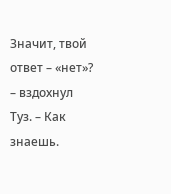Значит, твой ответ – «нет»? – вздохнул Туз. – Как знаешь.